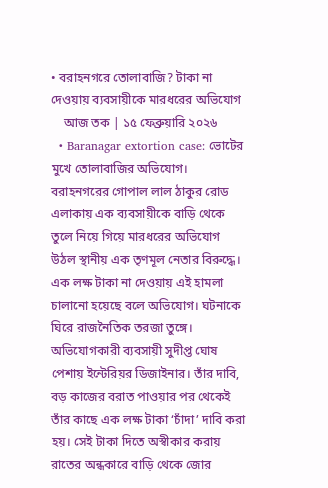• বরাহনগরে তোলাবাজি? টাকা না দেওয়ায় ব্যবসায়ীকে মারধরের অভিযোগ
    আজ তক | ১৫ ফেব্রুয়ারি ২০২৬
  • Baranagar extortion case: ভোটের মুখে তোলাবাজির অভিযোগ। বরাহনগরের গোপাল লাল ঠাকুর রোড এলাকায় এক ব্যবসায়ীকে বাড়ি থেকে তুলে নিয়ে গিয়ে মারধরের অভিযোগ উঠল স্থানীয় এক তৃণমূল নেতার বিরুদ্ধে। এক লক্ষ টাকা না দেওয়ায় এই হামলা চালানো হয়েছে বলে অভিযোগ। ঘটনাকে ঘিরে রাজনৈতিক তরজা তুঙ্গে। অভিযোগকারী ব্যবসায়ী সুদীপ্ত ঘোষ পেশায় ইন্টেরিয়র ডিজাইনার। তাঁর দাবি, বড় কাজের বরাত পাওয়ার পর থেকেই তাঁর কাছে এক লক্ষ টাকা ‘চাঁদা’ দাবি করা হয়। সেই টাকা দিতে অস্বীকার করায় রাতের অন্ধকারে বাড়ি থেকে জোর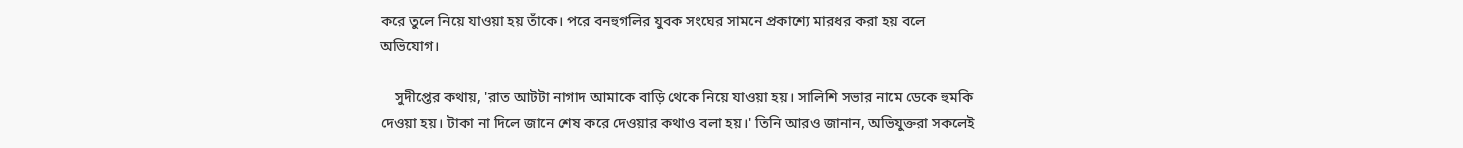করে তুলে নিয়ে যাওয়া হয় তাঁকে। পরে বনহুগলির যুবক সংঘের সামনে প্রকাশ্যে মারধর করা হয় বলে অভিযোগ।

    সুদীপ্তের কথায়, 'রাত আটটা নাগাদ আমাকে বাড়ি থেকে নিয়ে যাওয়া হয়। সালিশি সভার নামে ডেকে হুমকি দেওয়া হয়। টাকা না দিলে জানে শেষ করে দেওয়ার কথাও বলা হয়।' তিনি আরও জানান, অভিযুক্তরা সকলেই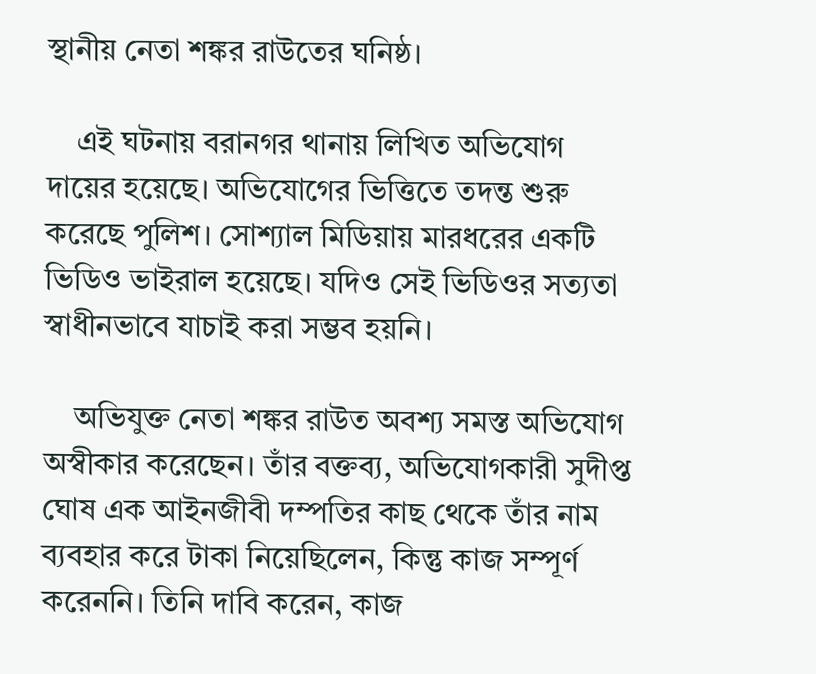স্থানীয় নেতা শঙ্কর রাউতের ঘনিষ্ঠ।

    এই ঘটনায় বরানগর থানায় লিখিত অভিযোগ দায়ের হয়েছে। অভিযোগের ভিত্তিতে তদন্ত শুরু করেছে পুলিশ। সোশ্যাল মিডিয়ায় মারধরের একটি ভিডিও ভাইরাল হয়েছে। যদিও সেই ভিডিওর সত্যতা স্বাধীনভাবে যাচাই করা সম্ভব হয়নি।

    অভিযুক্ত নেতা শঙ্কর রাউত অবশ্য সমস্ত অভিযোগ অস্বীকার করেছেন। তাঁর বক্তব্য, অভিযোগকারী সুদীপ্ত ঘোষ এক আইনজীবী দম্পতির কাছ থেকে তাঁর নাম ব্যবহার করে টাকা নিয়েছিলেন, কিন্তু কাজ সম্পূর্ণ করেননি। তিনি দাবি করেন, কাজ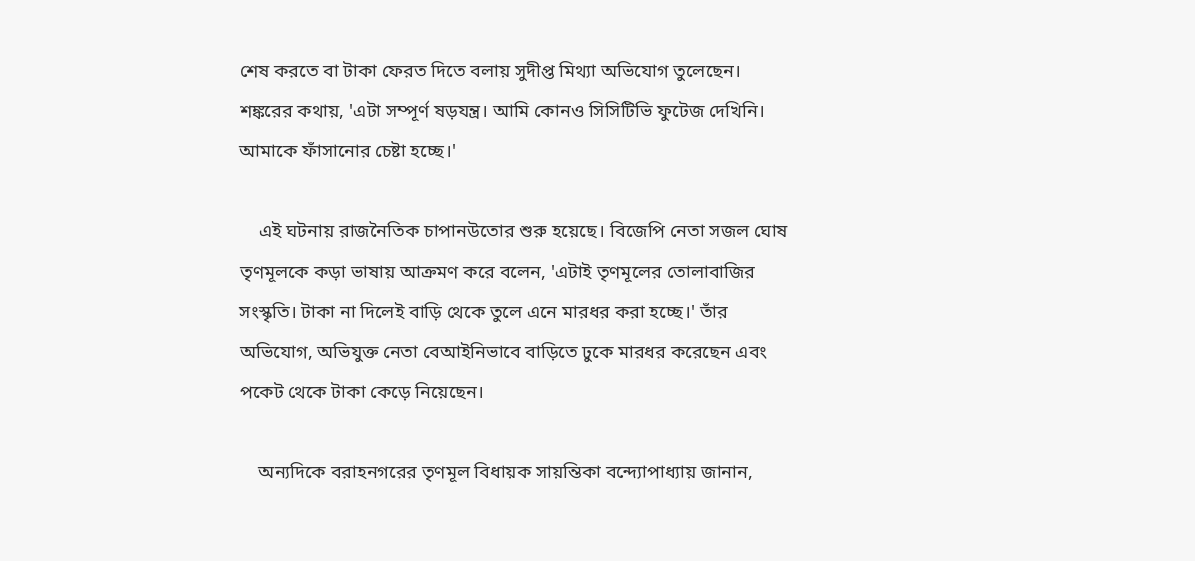শেষ করতে বা টাকা ফেরত দিতে বলায় সুদীপ্ত মিথ্যা অভিযোগ তুলেছেন। শঙ্করের কথায়, 'এটা সম্পূর্ণ ষড়যন্ত্র। আমি কোনও সিসিটিভি ফুটেজ দেখিনি। আমাকে ফাঁসানোর চেষ্টা হচ্ছে।'

    এই ঘটনায় রাজনৈতিক চাপানউতোর শুরু হয়েছে। বিজেপি নেতা সজল ঘোষ তৃণমূলকে কড়া ভাষায় আক্রমণ করে বলেন, 'এটাই তৃণমূলের তোলাবাজির সংস্কৃতি। টাকা না দিলেই বাড়ি থেকে তুলে এনে মারধর করা হচ্ছে।' তাঁর অভিযোগ, অভিযুক্ত নেতা বেআইনিভাবে বাড়িতে ঢুকে মারধর করেছেন এবং পকেট থেকে টাকা কেড়ে নিয়েছেন।

    অন্যদিকে বরাহনগরের তৃণমূল বিধায়ক সায়ন্তিকা বন্দ্যোপাধ্যায় জানান,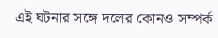এই ঘটনার সঙ্গে দলের কোনও সম্পর্ক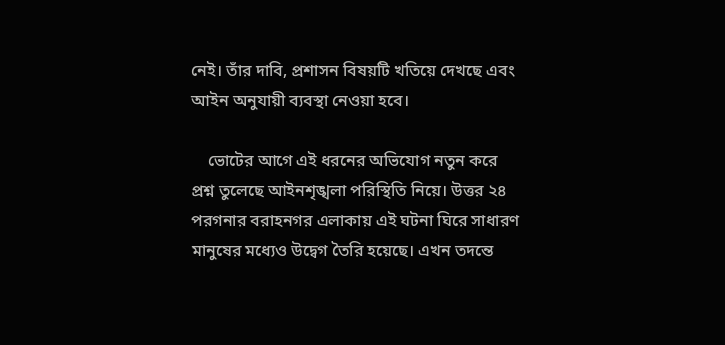নেই। তাঁর দাবি, প্রশাসন বিষয়টি খতিয়ে দেখছে এবং আইন অনুযায়ী ব্যবস্থা নেওয়া হবে।

    ভোটের আগে এই ধরনের অভিযোগ নতুন করে প্রশ্ন তুলেছে আইনশৃঙ্খলা পরিস্থিতি নিয়ে। উত্তর ২৪ পরগনার বরাহনগর এলাকায় এই ঘটনা ঘিরে সাধারণ মানুষের মধ্যেও উদ্বেগ তৈরি হয়েছে। এখন তদন্তে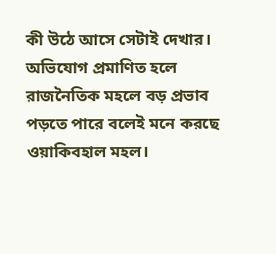কী উঠে আসে সেটাই দেখার। অভিযোগ প্রমাণিত হলে রাজনৈতিক মহলে বড় প্রভাব পড়তে পারে বলেই মনে করছে ওয়াকিবহাল মহল।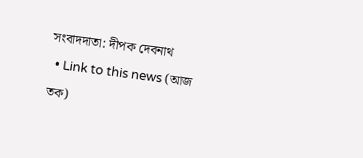সংবাদদাতা: দীপক দেবনাথ
  • Link to this news (আজ তক)